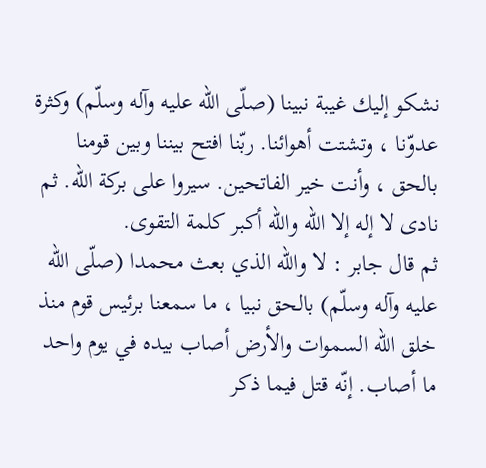نشكو إليك غيبة نبينا (صلّى الله عليه وآله وسلّم) وكثرة عدوّنا ، وتشتت أهوائنا. ربّنا افتح بيننا وبين قومنا بالحق ، وأنت خير الفاتحين. سيروا على بركة الله. ثم نادى لا إله إلا الله والله أكبر كلمة التقوى.
ثم قال جابر : لا والله الذي بعث محمدا (صلّى الله عليه وآله وسلّم) بالحق نبيا ، ما سمعنا برئيس قوم منذ خلق الله السموات والأرض أصاب بيده في يوم واحد ما أصاب. إنّه قتل فيما ذكر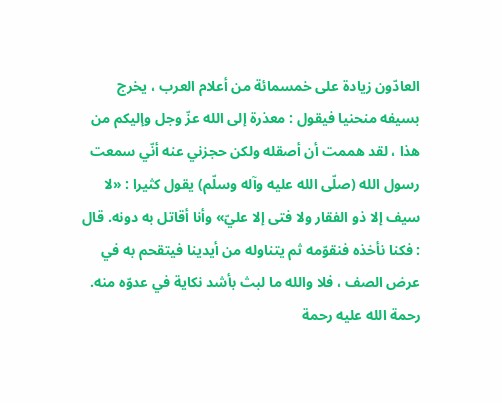العادّون زيادة على خمسمائة من أعلام العرب ، يخرج بسيفه منحنيا فيقول : معذرة إلى الله عزّ وجل وإليكم من هذا ، لقد هممت أن أصقله ولكن حجزني عنه أنّي سمعت رسول الله (صلّى الله عليه وآله وسلّم) يقول كثيرا : «لا سيف إلا ذو الفقار ولا فتى إلا عليّ» وأنا أقاتل به دونه. قال : فكنا نأخذه فنقوّمه ثم يتناوله من أيدينا فيتقحم به في عرض الصف ، فلا والله ما لبث بأشد نكاية في عدوّه منه. رحمة الله عليه رحمة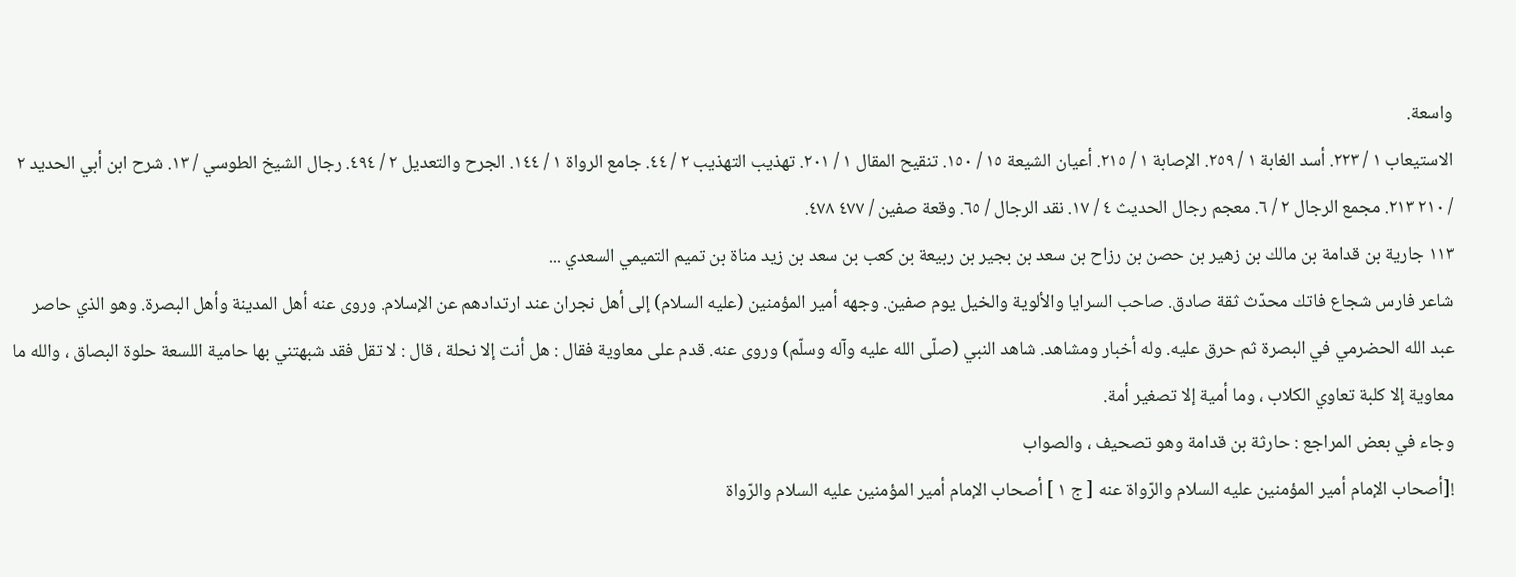واسعة.
الاستيعاب ١ / ٢٢٣. أسد الغابة ١ / ٢٥٩. الإصابة ١ / ٢١٥. أعيان الشيعة ١٥ / ١٥٠. تنقيح المقال ١ / ٢٠١. تهذيب التهذيب ٢ / ٤٤. جامع الرواة ١ / ١٤٤. الجرح والتعديل ٢ / ٤٩٤. رجال الشيخ الطوسي / ١٣. شرح ابن أبي الحديد ٢ / ٢١٠ ٢١٣. مجمع الرجال ٢ / ٦. معجم رجال الحديث ٤ / ١٧. نقد الرجال / ٦٥. وقعة صفين / ٤٧٧ ٤٧٨.
١١٣ جارية بن قدامة بن مالك بن زهير بن حصن بن رزاح بن سعد بن بجير بن ربيعة بن كعب بن سعد بن زيد مناة بن تميم التميمي السعدي ...
شاعر فارس شجاع فاتك محدّث ثقة صادق. صاحب السرايا والألوية والخيل يوم صفين. وجهه أمير المؤمنين (عليه السلام) إلى أهل نجران عند ارتدادهم عن الإسلام. وروى عنه أهل المدينة وأهل البصرة. وهو الذي حاصر عبد الله الحضرمي في البصرة ثم حرق عليه. وله أخبار ومشاهد. شاهد النبي (صلّى الله عليه وآله وسلّم) وروى عنه. قدم على معاوية فقال : هل أنت إلا نحلة ، قال : لا تقل فقد شبهتني بها حامية اللسعة حلوة البصاق ، والله ما معاوية إلا كلبة تعاوي الكلاب ، وما أمية إلا تصغير أمة.
وجاء في بعض المراجع : حارثة بن قدامة وهو تصحيف ، والصواب
![أصحاب الإمام أمير المؤمنين عليه السلام والرّواة عنه [ ج ١ ] أصحاب الإمام أمير المؤمنين عليه السلام والرّواة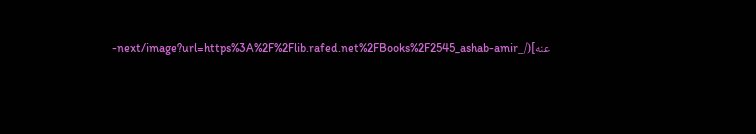عنه](/_next/image?url=https%3A%2F%2Flib.rafed.net%2FBooks%2F2545_ashab-amir-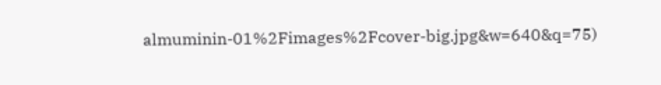almuminin-01%2Fimages%2Fcover-big.jpg&w=640&q=75)